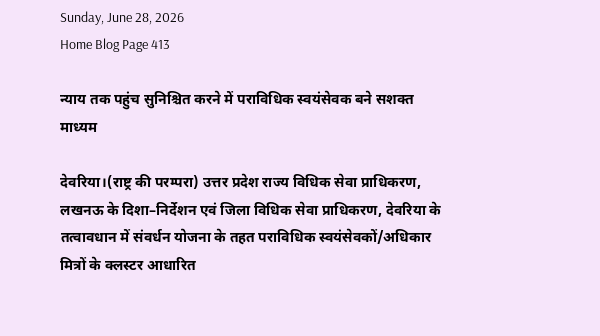Sunday, June 28, 2026
Home Blog Page 413

न्याय तक पहुंच सुनिश्चित करने में पराविधिक स्वयंसेवक बने सशक्त माध्यम

देवरिया।(राष्ट्र की परम्परा) उत्तर प्रदेश राज्य विधिक सेवा प्राधिकरण, लखनऊ के दिशा–निर्देशन एवं जिला विधिक सेवा प्राधिकरण, देवरिया के तत्वावधान में संवर्धन योजना के तहत पराविधिक स्वयंसेवकों/अधिकार मित्रों के क्लस्टर आधारित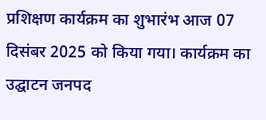प्रशिक्षण कार्यक्रम का शुभारंभ आज 07 दिसंबर 2025 को किया गया। कार्यक्रम का उद्घाटन जनपद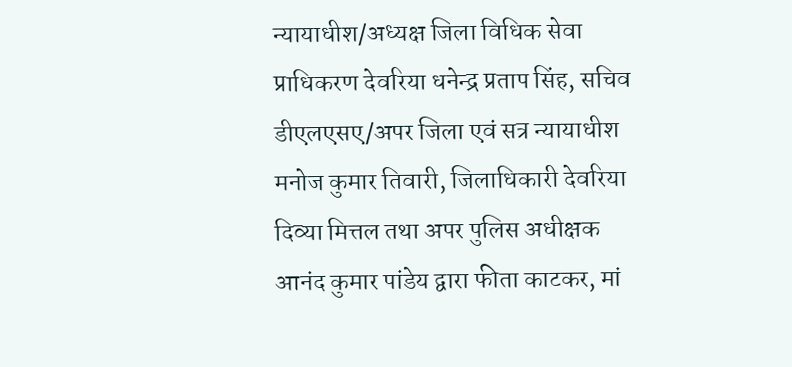न्यायाधीश/अध्यक्ष जिला विधिक सेवा प्राधिकरण देवरिया धनेन्द्र प्रताप सिंह, सचिव डीएलएसए/अपर जिला एवं सत्र न्यायाधीश मनोज कुमार तिवारी, जिलाधिकारी देवरिया दिव्या मित्तल तथा अपर पुलिस अधीक्षक आनंद कुमार पांडेय द्वारा फीता काटकर, मां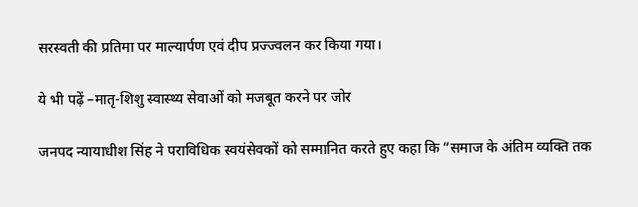सरस्वती की प्रतिमा पर माल्यार्पण एवं दीप प्रज्ज्वलन कर किया गया।

ये भी पढ़ें –मातृ-शिशु स्वास्थ्य सेवाओं को मजबूत करने पर जोर

जनपद न्यायाधीश सिंह ने पराविधिक स्वयंसेवकों को सम्मानित करते हुए कहा कि “समाज के अंतिम व्यक्ति तक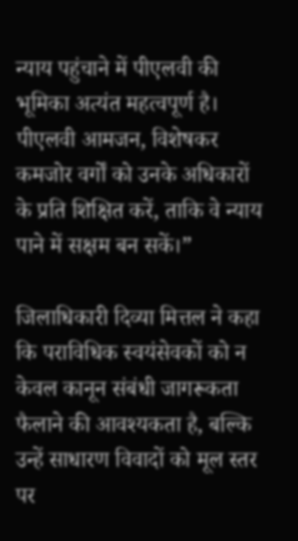न्याय पहुंचाने में पीएलवी की भूमिका अत्यंत महत्वपूर्ण है। पीएलवी आमजन, विशेषकर कमजोर वर्गों को उनके अधिकारों के प्रति शिक्षित करें, ताकि वे न्याय पाने में सक्षम बन सकें।”

जिलाधिकारी दिव्या मित्तल ने कहा कि पराविधिक स्वयंसेवकों को न केवल कानून संबंधी जागरूकता फैलाने की आवश्यकता है, बल्कि उन्हें साधारण विवादों को मूल स्तर पर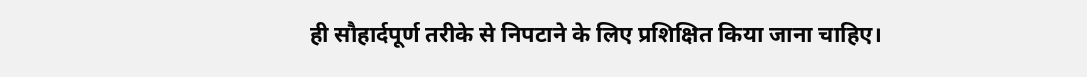ही सौहार्दपूर्ण तरीके से निपटाने के लिए प्रशिक्षित किया जाना चाहिए।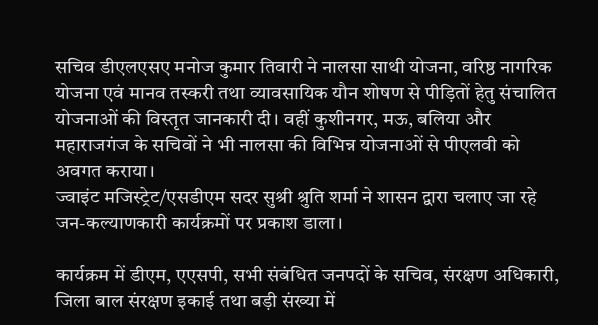सचिव डीएलएसए मनोज कुमार तिवारी ने नालसा साथी योजना, वरिष्ठ नागरिक योजना एवं मानव तस्करी तथा व्यावसायिक यौन शोषण से पीड़ितों हेतु संचालित योजनाओं की विस्तृत जानकारी दी। वहीं कुशीनगर, मऊ, बलिया और महाराजगंज के सचिवों ने भी नालसा की विभिन्न योजनाओं से पीएलवी को अवगत कराया।
ज्वाइंट मजिस्ट्रेट/एसडीएम सदर सुश्री श्रुति शर्मा ने शासन द्वारा चलाए जा रहे जन-कल्याणकारी कार्यक्रमों पर प्रकाश डाला।

कार्यक्रम में डीएम, एएसपी, सभी संबंधित जनपदों के सचिव, संरक्षण अधिकारी, जिला बाल संरक्षण इकाई तथा बड़ी संख्या में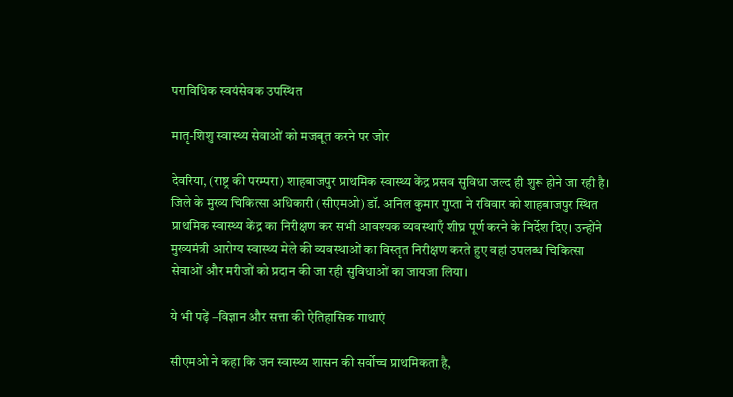पराविधिक स्वयंसेवक उपस्थित

मातृ-शिशु स्वास्थ्य सेवाओं को मजबूत करने पर जोर

देवरिया, (राष्ट्र की परम्परा) शाहबाजपुर प्राथमिक स्वास्थ्य केंद्र प्रसव सुविधा जल्द ही शुरू होने जा रही है। जिले के मुख्य चिकित्सा अधिकारी (सीएमओ) डॉ. अनिल कुमार गुप्ता ने रविवार को शाहबाजपुर स्थित प्राथमिक स्वास्थ्य केंद्र का निरीक्षण कर सभी आवश्यक व्यवस्थाएँ शीघ्र पूर्ण करने के निर्देश दिए। उन्होंने मुख्यमंत्री आरोग्य स्वास्थ्य मेले की व्यवस्थाओं का विस्तृत निरीक्षण करते हुए वहां उपलब्ध चिकित्सा सेवाओं और मरीजों को प्रदान की जा रही सुविधाओं का जायजा लिया।

ये भी पढ़ें –विज्ञान और सत्ता की ऐतिहासिक गाथाएं

सीएमओ ने कहा कि जन स्वास्थ्य शासन की सर्वोच्च प्राथमिकता है,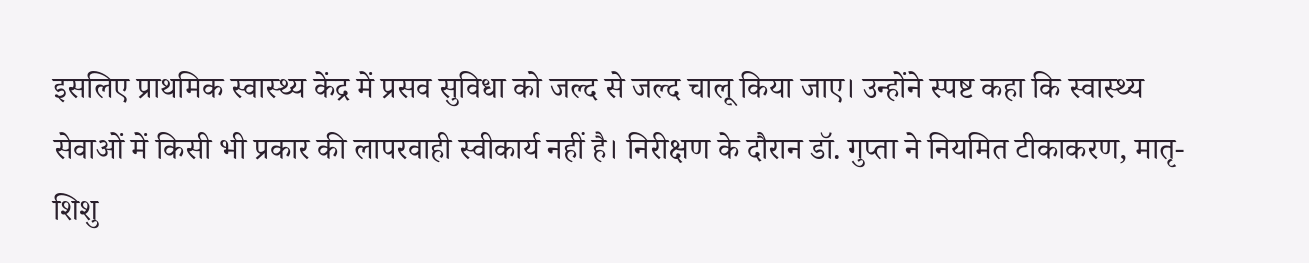इसलिए प्राथमिक स्वास्थ्य केंद्र में प्रसव सुविधा को जल्द से जल्द चालू किया जाए। उन्होंने स्पष्ट कहा कि स्वास्थ्य सेवाओं में किसी भी प्रकार की लापरवाही स्वीकार्य नहीं है। निरीक्षण के दौरान डॉ. गुप्ता ने नियमित टीकाकरण, मातृ-शिशु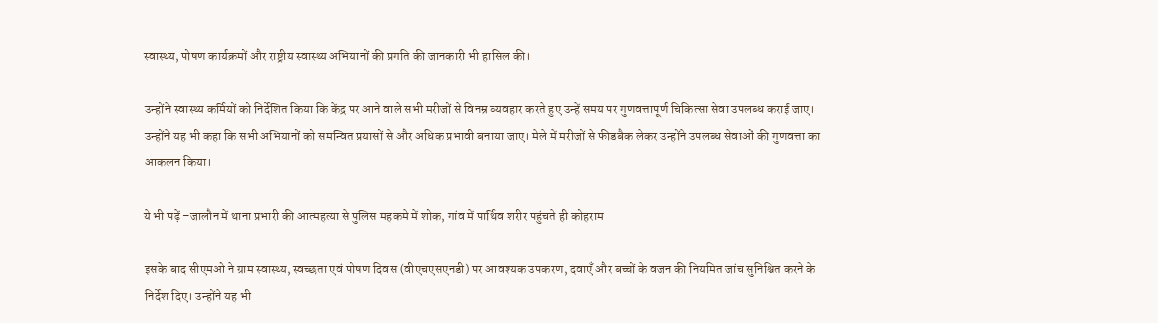स्वास्थ्य, पोषण कार्यक्रमों और राष्ट्रीय स्वास्थ्य अभियानों की प्रगति की जानकारी भी हासिल की।

उन्होंने स्वास्थ्य कर्मियों को निर्देशित किया कि केंद्र पर आने वाले सभी मरीजों से विनम्र व्यवहार करते हुए उन्हें समय पर गुणवत्तापूर्ण चिकित्सा सेवा उपलब्ध कराई जाए। उन्होंने यह भी कहा कि सभी अभियानों को समन्वित प्रयासों से और अधिक प्रभावी बनाया जाए। मेले में मरीजों से फीडबैक लेकर उन्होंने उपलब्ध सेवाओं की गुणवत्ता का आकलन किया।

ये भी पढ़ें –जालौन में थाना प्रभारी की आत्महत्या से पुलिस महकमे में शोक, गांव में पार्थिव शरीर पहुंचते ही कोहराम

इसके बाद सीएमओ ने ग्राम स्वास्थ्य, स्वच्छता एवं पोषण दिवस (वीएचएसएनडी) पर आवश्यक उपकरण, दवाएँ और बच्चों के वजन की नियमित जांच सुनिश्चित करने के निर्देश दिए। उन्होंने यह भी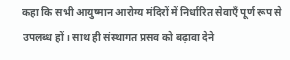कहा कि सभी आयुष्मान आरोग्य मंदिरों में निर्धारित सेवाएँ पूर्ण रूप से उपलब्ध हों। साथ ही संस्थागत प्रसव को बढ़ावा देने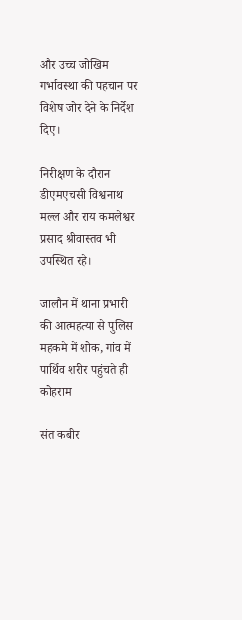और उच्च जोखिम गर्भावस्था की पहचान पर विशेष जोर देने के निर्देश दिए।

निरीक्षण के दौरान डीएमएचसी विश्वनाथ मल्ल और राय कमलेश्वर प्रसाद श्रीवास्तव भी उपस्थित रहे।

जालौन में थाना प्रभारी की आत्महत्या से पुलिस महकमे में शोक, गांव में पार्थिव शरीर पहुंचते ही कोहराम

संत कबीर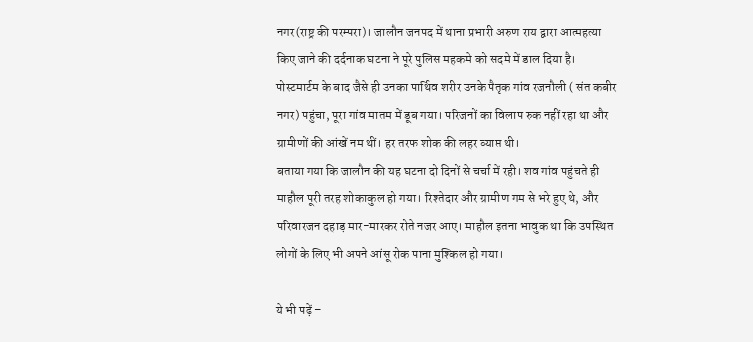नगर(राष्ट्र की परम्परा)। जालौन जनपद में थाना प्रभारी अरुण राय द्वारा आत्महत्या किए जाने की दर्दनाक घटना ने पूरे पुलिस महकमे को सदमे में डाल दिया है। पोस्टमार्टम के बाद जैसे ही उनका पार्थिव शरीर उनके पैतृक गांव रजनौली ( संत कबीर नगर) पहुंचा, पूरा गांव मातम में डूब गया। परिजनों का विलाप रुक नहीं रहा था और ग्रामीणों की आंखें नम थीं। हर तरफ शोक की लहर व्याप्त थी।
बताया गया कि जालौन की यह घटना दो दिनों से चर्चा में रही। शव गांव पहुंचते ही माहौल पूरी तरह शोकाकुल हो गया। रिश्तेदार और ग्रामीण गम से भरे हुए थे, और परिवारजन दहाड़ मार-मारकर रोते नजर आए। माहौल इतना भावुक था कि उपस्थित लोगों के लिए भी अपने आंसू रोक पाना मुश्किल हो गया।

ये भी पढ़ें –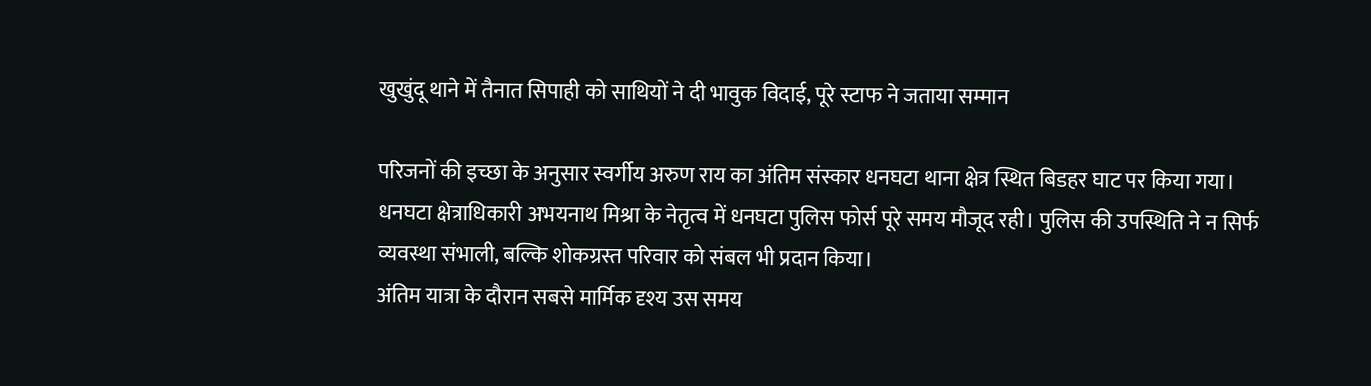खुखुंदू थाने में तैनात सिपाही को साथियों ने दी भावुक विदाई, पूरे स्टाफ ने जताया सम्मान

परिजनों की इच्छा के अनुसार स्वर्गीय अरुण राय का अंतिम संस्कार धनघटा थाना क्षेत्र स्थित बिडहर घाट पर किया गया।
धनघटा क्षेत्राधिकारी अभयनाथ मिश्रा के नेतृत्व में धनघटा पुलिस फोर्स पूरे समय मौजूद रही। पुलिस की उपस्थिति ने न सिर्फ व्यवस्था संभाली, बल्कि शोकग्रस्त परिवार को संबल भी प्रदान किया।
अंतिम यात्रा के दौरान सबसे मार्मिक दृश्य उस समय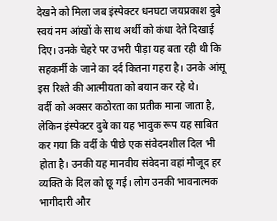देखने को मिला जब इंस्पेक्टर धनघटा जयप्रकाश दुबे स्वयं नम आंखों के साथ अर्थी को कंधा देते दिखाई दिए। उनके चेहरे पर उभरी पीड़ा यह बता रही थी कि सहकर्मी के जाने का दर्द कितना गहरा है। उनके आंसू इस रिश्ते की आत्मीयता को बयान कर रहे थे।
वर्दी को अक्सर कठोरता का प्रतीक माना जाता है, लेकिन इंस्पेक्टर दुबे का यह भावुक रूप यह साबित कर गया कि वर्दी के पीछे एक संवेदनशील दिल भी होता है। उनकी यह मानवीय संवेदना वहां मौजूद हर व्यक्ति के दिल को छू गई। लोग उनकी भावनात्मक भागीदारी और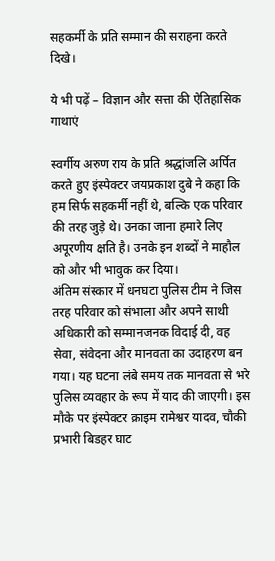सहकर्मी के प्रति सम्मान की सराहना करते दिखे।

ये भी पढ़ें – विज्ञान और सत्ता की ऐतिहासिक गाथाएं

स्वर्गीय अरुण राय के प्रति श्रद्धांजलि अर्पित करते हुए इंस्पेक्टर जयप्रकाश दुबे ने कहा कि हम सिर्फ सहकर्मी नहीं थे, बल्कि एक परिवार की तरह जुड़े थे। उनका जाना हमारे लिए अपूरणीय क्षति है। उनके इन शब्दों ने माहौल को और भी भावुक कर दिया।
अंतिम संस्कार में धनघटा पुलिस टीम ने जिस तरह परिवार को संभाला और अपने साथी अधिकारी को सम्मानजनक विदाई दी, वह सेवा, संवेदना और मानवता का उदाहरण बन गया। यह घटना लंबे समय तक मानवता से भरे पुलिस व्यवहार के रूप में याद की जाएगी। इस मौके पर इंस्पेक्टर क्राइम रामेश्वर यादव, चौकी प्रभारी बिडहर घाट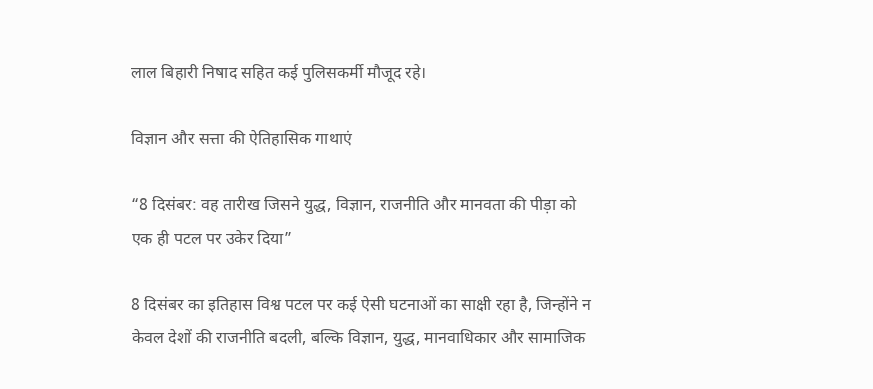लाल बिहारी निषाद सहित कई पुलिसकर्मी मौजूद रहे।

विज्ञान और सत्ता की ऐतिहासिक गाथाएं

“8 दिसंबर: वह तारीख जिसने युद्ध, विज्ञान, राजनीति और मानवता की पीड़ा को एक ही पटल पर उकेर दिया”

8 दिसंबर का इतिहास विश्व पटल पर कई ऐसी घटनाओं का साक्षी रहा है, जिन्होंने न केवल देशों की राजनीति बदली, बल्कि विज्ञान, युद्ध, मानवाधिकार और सामाजिक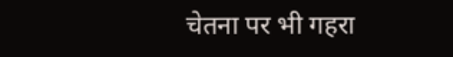चेतना पर भी गहरा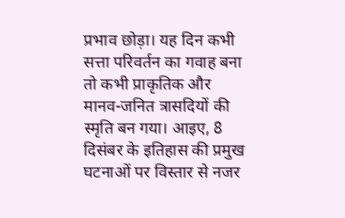प्रभाव छोड़ा। यह दिन कभी सत्ता परिवर्तन का गवाह बना तो कभी प्राकृतिक और मानव-जनित त्रासदियों की स्मृति बन गया। आइए, 8 दिसंबर के इतिहास की प्रमुख घटनाओं पर विस्तार से नजर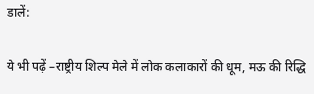डालें:

ये भी पढ़ें –राष्ट्रीय शिल्प मेले में लोक कलाकारों की धूम, मऊ की रिद्धि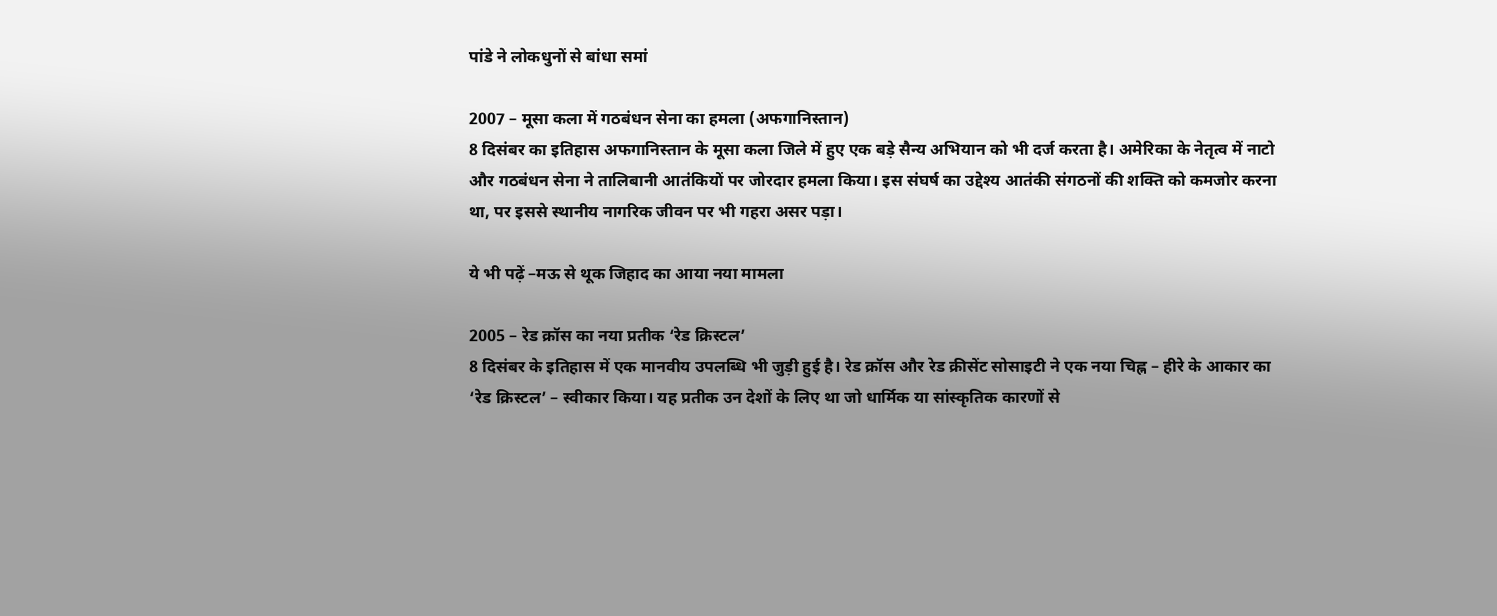पांडे ने लोकधुनों से बांधा समां

2007 – मूसा कला में गठबंधन सेना का हमला (अफगानिस्तान)
8 दिसंबर का इतिहास अफगानिस्तान के मूसा कला जिले में हुए एक बड़े सैन्य अभियान को भी दर्ज करता है। अमेरिका के नेतृत्व में नाटो और गठबंधन सेना ने तालिबानी आतंकियों पर जोरदार हमला किया। इस संघर्ष का उद्देश्य आतंकी संगठनों की शक्ति को कमजोर करना था, पर इससे स्थानीय नागरिक जीवन पर भी गहरा असर पड़ा।

ये भी पढ़ें –मऊ से थूक जिहाद का आया नया मामला

2005 – रेड क्रॉस का नया प्रतीक ‘रेड क्रिस्टल’
8 दिसंबर के इतिहास में एक मानवीय उपलब्धि भी जुड़ी हुई है। रेड क्रॉस और रेड क्रीसेंट सोसाइटी ने एक नया चिह्न – हीरे के आकार का ‘रेड क्रिस्टल’ – स्वीकार किया। यह प्रतीक उन देशों के लिए था जो धार्मिक या सांस्कृतिक कारणों से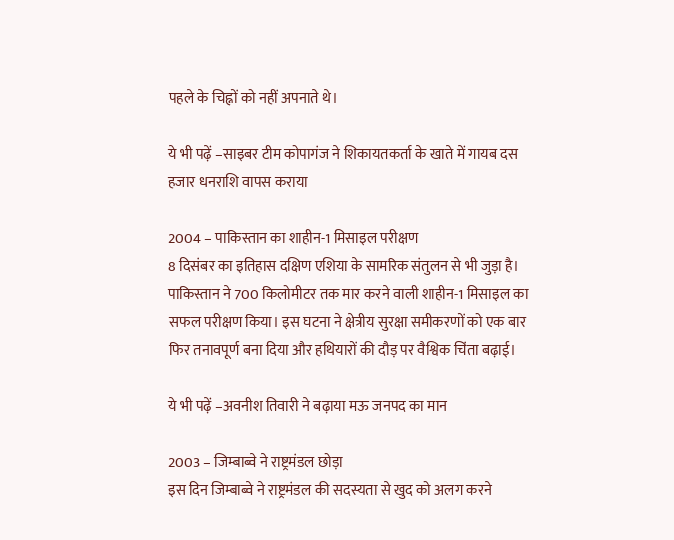पहले के चिह्नों को नहीं अपनाते थे।

ये भी पढ़ें –साइबर टीम कोपागंज ने शिकायतकर्ता के खाते में गायब दस हजार धनराशि वापस कराया

2004 – पाकिस्तान का शाहीन-1 मिसाइल परीक्षण
8 दिसंबर का इतिहास दक्षिण एशिया के सामरिक संतुलन से भी जुड़ा है। पाकिस्तान ने 700 किलोमीटर तक मार करने वाली शाहीन-1 मिसाइल का सफल परीक्षण किया। इस घटना ने क्षेत्रीय सुरक्षा समीकरणों को एक बार फिर तनावपूर्ण बना दिया और हथियारों की दौड़ पर वैश्विक चिंता बढ़ाई।

ये भी पढ़ें –अवनीश तिवारी ने बढ़ाया मऊ जनपद का मान

2003 – जिम्बाब्वे ने राष्ट्रमंडल छोड़ा
इस दिन जिम्बाब्वे ने राष्ट्रमंडल की सदस्यता से खुद को अलग करने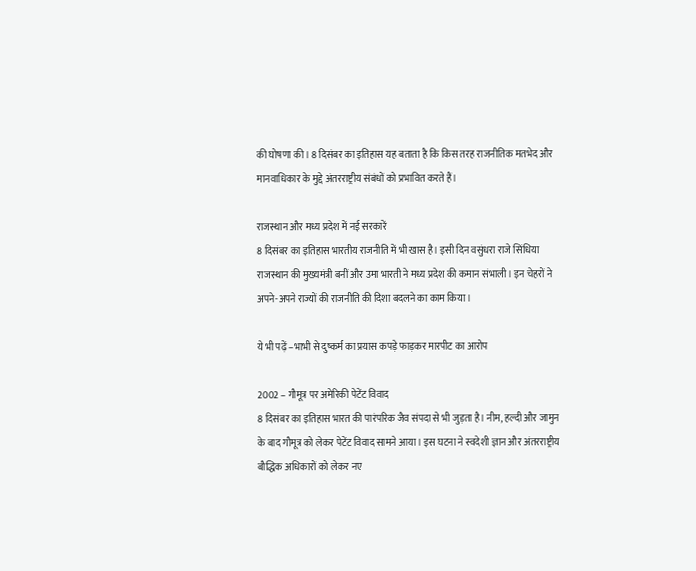की घोषणा की। 8 दिसंबर का इतिहास यह बताता है कि किस तरह राजनीतिक मतभेद और मानवाधिकार के मुद्दे अंतरराष्ट्रीय संबंधों को प्रभावित करते हैं।

राजस्थान और मध्य प्रदेश में नई सरकारें
8 दिसंबर का इतिहास भारतीय राजनीति में भी खास है। इसी दिन वसुंधरा राजे सिंधिया राजस्थान की मुख्यमंत्री बनीं और उमा भारती ने मध्य प्रदेश की कमान संभाली। इन चेहरों ने अपने-अपने राज्यों की राजनीति की दिशा बदलने का काम किया।

ये भी पढ़ें –भाभी से दुष्कर्म का प्रयास कपड़े फाड़कर मारपीट का आरोप

2002 – गौमूत्र पर अमेरिकी पेटेंट विवाद
8 दिसंबर का इतिहास भारत की पारंपरिक जैव संपदा से भी जुड़ता है। नीम, हल्दी और जामुन के बाद गौमूत्र को लेकर पेटेंट विवाद सामने आया। इस घटना ने स्वदेशी ज्ञान और अंतरराष्ट्रीय बौद्धिक अधिकारों को लेकर नए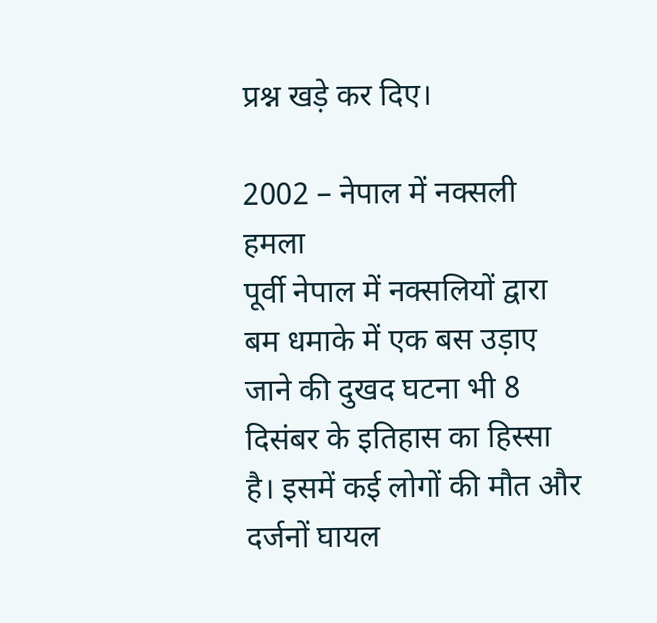प्रश्न खड़े कर दिए।

2002 – नेपाल में नक्सली हमला
पूर्वी नेपाल में नक्सलियों द्वारा बम धमाके में एक बस उड़ाए जाने की दुखद घटना भी 8 दिसंबर के इतिहास का हिस्सा है। इसमें कई लोगों की मौत और दर्जनों घायल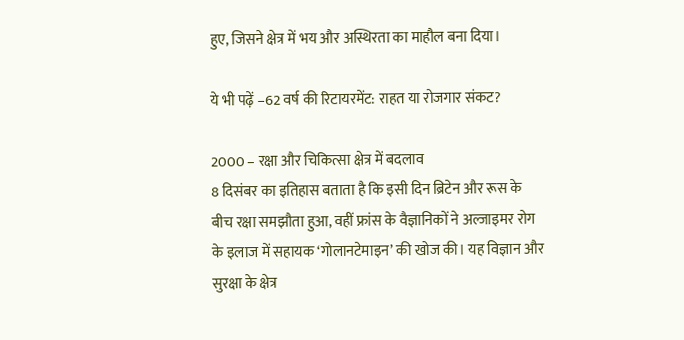हुए, जिसने क्षेत्र में भय और अस्थिरता का माहौल बना दिया।

ये भी पढ़ें –62 वर्ष की रिटायरमेंट: राहत या रोजगार संकट?

2000 – रक्षा और चिकित्सा क्षेत्र में बदलाव
8 दिसंबर का इतिहास बताता है कि इसी दिन ब्रिटेन और रूस के बीच रक्षा समझौता हुआ, वहीं फ्रांस के वैज्ञानिकों ने अल्जाइमर रोग के इलाज में सहायक ‘गोलानटेमाइन’ की खोज की। यह विज्ञान और सुरक्षा के क्षेत्र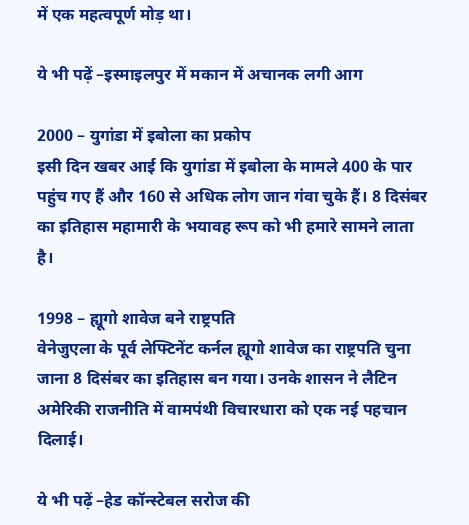में एक महत्वपूर्ण मोड़ था।

ये भी पढ़ें –इस्माइलपुर में मकान में अचानक लगी आग

2000 – युगांडा में इबोला का प्रकोप
इसी दिन खबर आई कि युगांडा में इबोला के मामले 400 के पार पहुंच गए हैं और 160 से अधिक लोग जान गंवा चुके हैं। 8 दिसंबर का इतिहास महामारी के भयावह रूप को भी हमारे सामने लाता है।

1998 – ह्यूगो शावेज बने राष्ट्रपति
वेनेजुएला के पूर्व लेफ्टिनेंट कर्नल ह्यूगो शावेज का राष्ट्रपति चुना जाना 8 दिसंबर का इतिहास बन गया। उनके शासन ने लैटिन अमेरिकी राजनीति में वामपंथी विचारधारा को एक नई पहचान दिलाई।

ये भी पढ़ें –हेड कॉन्स्टेबल सरोज की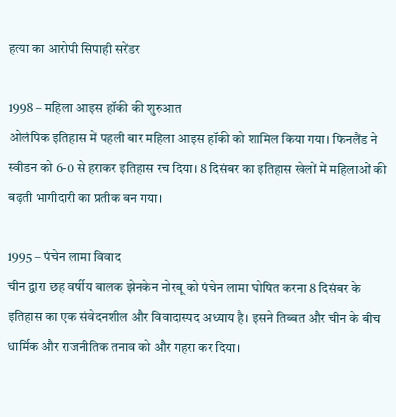हत्या का आरोपी सिपाही सरेंडर

1998 – महिला आइस हॉकी की शुरुआत
ओलंपिक इतिहास में पहली बार महिला आइस हॉकी को शामिल किया गया। फिनलैंड ने स्वीडन को 6-0 से हराकर इतिहास रच दिया। 8 दिसंबर का इतिहास खेलों में महिलाओं की बढ़ती भागीदारी का प्रतीक बन गया।

1995 – पंचेन लामा विवाद
चीन द्वारा छह वर्षीय बालक झेनकेन नोरबू को पंचेन लामा घोषित करना 8 दिसंबर के इतिहास का एक संवेदनशील और विवादास्पद अध्याय है। इसने तिब्बत और चीन के बीच धार्मिक और राजनीतिक तनाव को और गहरा कर दिया।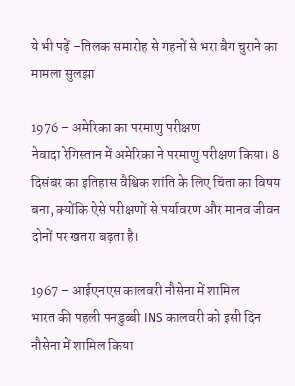ये भी पढ़ें –तिलक समारोह से गहनों से भरा बैग चुराने का मामला सुलझा

1976 – अमेरिका का परमाणु परीक्षण
नेवादा रेगिस्तान में अमेरिका ने परमाणु परीक्षण किया। 8 दिसंबर का इतिहास वैश्विक शांति के लिए चिंता का विषय बना, क्योंकि ऐसे परीक्षणों से पर्यावरण और मानव जीवन दोनों पर खतरा बढ़ता है।

1967 – आईएनएस कालवरी नौसेना में शामिल
भारत की पहली पनडुब्बी INS कालवरी को इसी दिन नौसेना में शामिल किया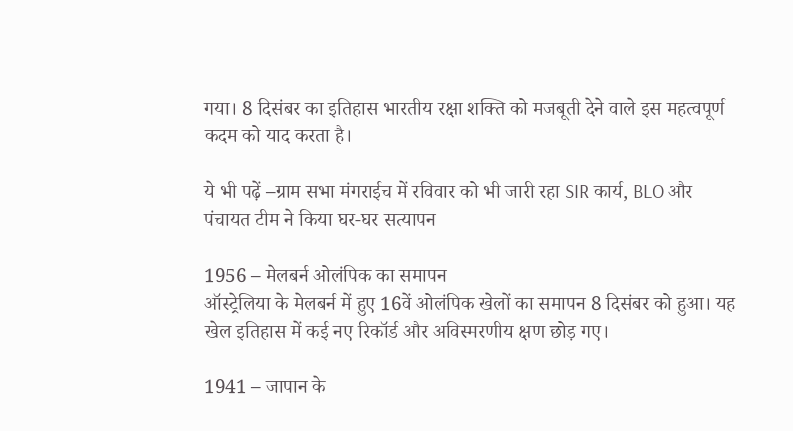गया। 8 दिसंबर का इतिहास भारतीय रक्षा शक्ति को मजबूती देने वाले इस महत्वपूर्ण कदम को याद करता है।

ये भी पढ़ें –ग्राम सभा मंगराईच में रविवार को भी जारी रहा SIR कार्य, BLO और पंचायत टीम ने किया घर-घर सत्यापन

1956 – मेलबर्न ओलंपिक का समापन
ऑस्ट्रेलिया के मेलबर्न में हुए 16वें ओलंपिक खेलों का समापन 8 दिसंबर को हुआ। यह खेल इतिहास में कई नए रिकॉर्ड और अविस्मरणीय क्षण छोड़ गए।

1941 – जापान के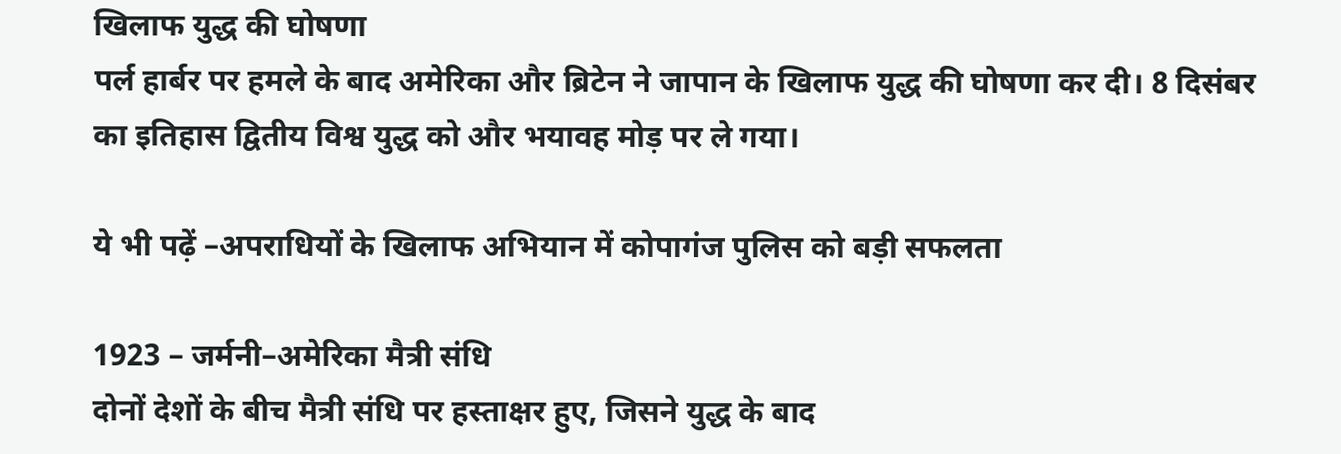खिलाफ युद्ध की घोषणा
पर्ल हार्बर पर हमले के बाद अमेरिका और ब्रिटेन ने जापान के खिलाफ युद्ध की घोषणा कर दी। 8 दिसंबर का इतिहास द्वितीय विश्व युद्ध को और भयावह मोड़ पर ले गया।

ये भी पढ़ें –अपराधियों के खिलाफ अभियान में कोपागंज पुलिस को बड़ी सफलता

1923 – जर्मनी–अमेरिका मैत्री संधि
दोनों देशों के बीच मैत्री संधि पर हस्ताक्षर हुए, जिसने युद्ध के बाद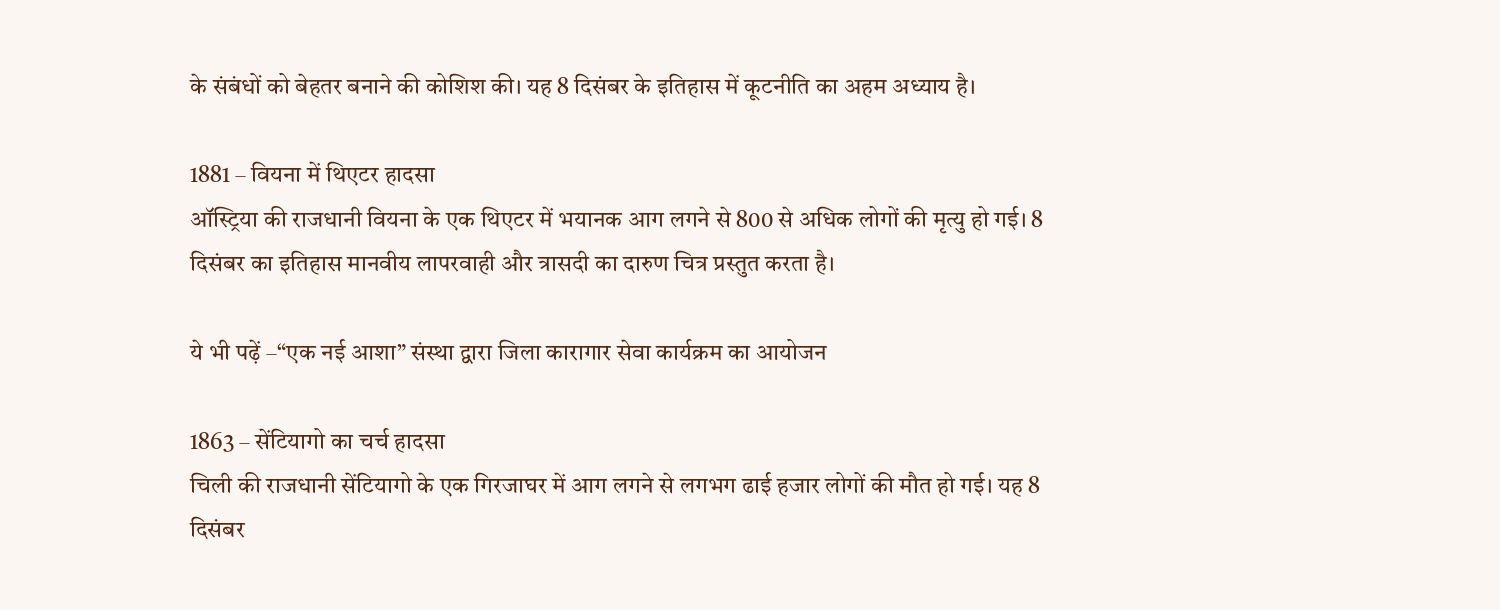के संबंधों को बेहतर बनाने की कोशिश की। यह 8 दिसंबर के इतिहास में कूटनीति का अहम अध्याय है।

1881 – वियना में थिएटर हादसा
ऑस्ट्रिया की राजधानी वियना के एक थिएटर में भयानक आग लगने से 800 से अधिक लोगों की मृत्यु हो गई। 8 दिसंबर का इतिहास मानवीय लापरवाही और त्रासदी का दारुण चित्र प्रस्तुत करता है।

ये भी पढ़ें –“एक नई आशा” संस्था द्वारा जिला कारागार सेवा कार्यक्रम का आयोजन

1863 – सेंटियागो का चर्च हादसा
चिली की राजधानी सेंटियागो के एक गिरजाघर में आग लगने से लगभग ढाई हजार लोगों की मौत हो गई। यह 8 दिसंबर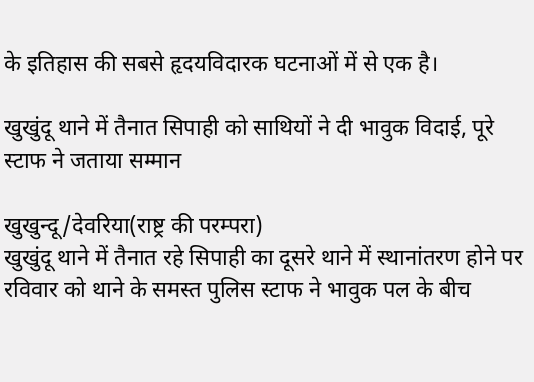के इतिहास की सबसे हृदयविदारक घटनाओं में से एक है।

खुखुंदू थाने में तैनात सिपाही को साथियों ने दी भावुक विदाई, पूरे स्टाफ ने जताया सम्मान

खुखुन्दू/देवरिया(राष्ट्र की परम्परा)
खुखुंदू थाने में तैनात रहे सिपाही का दूसरे थाने में स्थानांतरण होने पर रविवार को थाने के समस्त पुलिस स्टाफ ने भावुक पल के बीच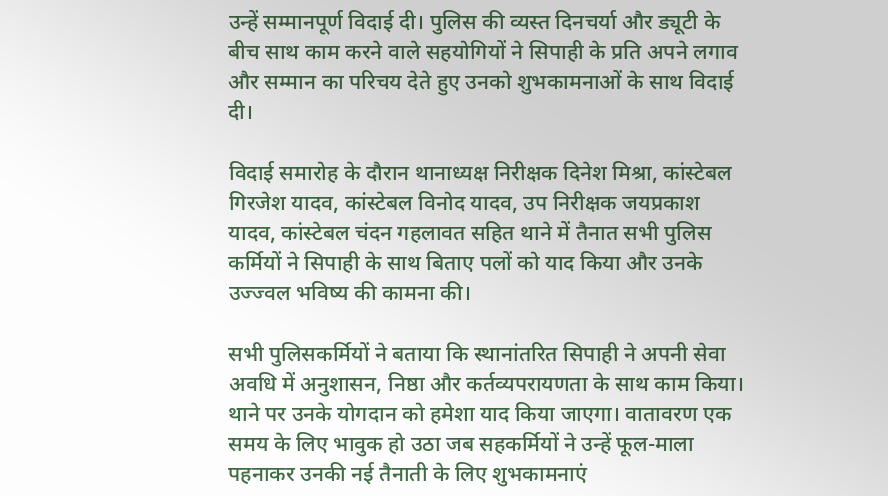उन्हें सम्मानपूर्ण विदाई दी। पुलिस की व्यस्त दिनचर्या और ड्यूटी के बीच साथ काम करने वाले सहयोगियों ने सिपाही के प्रति अपने लगाव और सम्मान का परिचय देते हुए उनको शुभकामनाओं के साथ विदाई दी।

विदाई समारोह के दौरान थानाध्यक्ष निरीक्षक दिनेश मिश्रा, कांस्टेबल गिरजेश यादव, कांस्टेबल विनोद यादव, उप निरीक्षक जयप्रकाश यादव, कांस्टेबल चंदन गहलावत सहित थाने में तैनात सभी पुलिस कर्मियों ने सिपाही के साथ बिताए पलों को याद किया और उनके उज्ज्वल भविष्य की कामना की।

सभी पुलिसकर्मियों ने बताया कि स्थानांतरित सिपाही ने अपनी सेवा अवधि में अनुशासन, निष्ठा और कर्तव्यपरायणता के साथ काम किया। थाने पर उनके योगदान को हमेशा याद किया जाएगा। वातावरण एक समय के लिए भावुक हो उठा जब सहकर्मियों ने उन्हें फूल-माला पहनाकर उनकी नई तैनाती के लिए शुभकामनाएं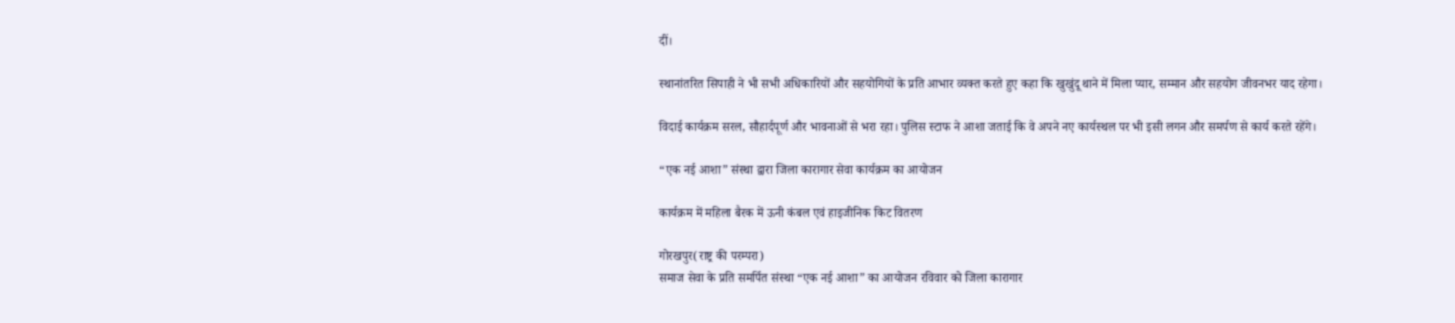दीं।

स्थानांतरित सिपाही ने भी सभी अधिकारियों और सहयोगियों के प्रति आभार व्यक्त करते हुए कहा कि खुखुंदू थाने में मिला प्यार, सम्मान और सहयोग जीवनभर याद रहेगा।

विदाई कार्यक्रम सरल, सौहार्दपूर्ण और भावनाओं से भरा रहा। पुलिस स्टाफ ने आशा जताई कि वे अपने नए कार्यस्थल पर भी इसी लगन और समर्पण से कार्य करते रहेंगे।

“एक नई आशा” संस्था द्वारा जिला कारागार सेवा कार्यक्रम का आयोजन

कार्यक्रम में महिला बैरक में ऊनी कंबल एवं हाइजीनिक किट वितरण

गोरखपुर(राष्ट्र की परम्परा)
समाज सेवा के प्रति समर्पित संस्था “एक नई आशा” का आयोजन रविवार को जिला कारागार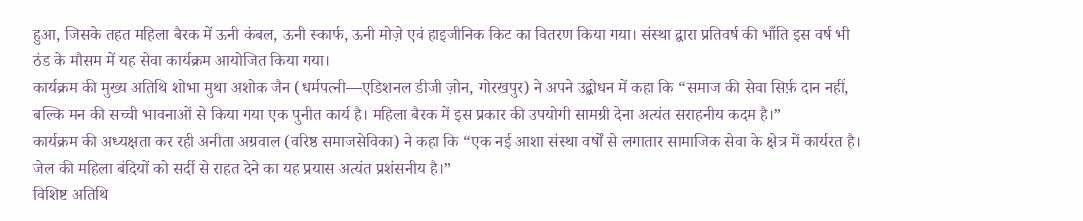हुआ, जिसके तहत महिला बैरक में ऊनी कंबल, ऊनी स्कार्फ, ऊनी मोज़े एवं हाइजीनिक किट का वितरण किया गया। संस्था द्वारा प्रतिवर्ष की भाँति इस वर्ष भी ठंड के मौसम में यह सेवा कार्यक्रम आयोजित किया गया।
कार्यक्रम की मुख्य अतिथि शोभा मुथा अशोक जैन (धर्मपत्नी—एडिशनल डीजी ज़ोन, गोरखपुर) ने अपने उद्बोधन में कहा कि “समाज की सेवा सिर्फ़ दान नहीं, बल्कि मन की सच्ची भावनाओं से किया गया एक पुनीत कार्य है। महिला बैरक में इस प्रकार की उपयोगी सामग्री देना अत्यंत सराहनीय कदम है।”
कार्यक्रम की अध्यक्षता कर रही अनीता अग्रवाल (वरिष्ठ समाजसेविका) ने कहा कि “एक नई आशा संस्था वर्षों से लगातार सामाजिक सेवा के क्षेत्र में कार्यरत है। जेल की महिला बंदियों को सर्दी से राहत देने का यह प्रयास अत्यंत प्रशंसनीय है।”
विशिष्ट अतिथि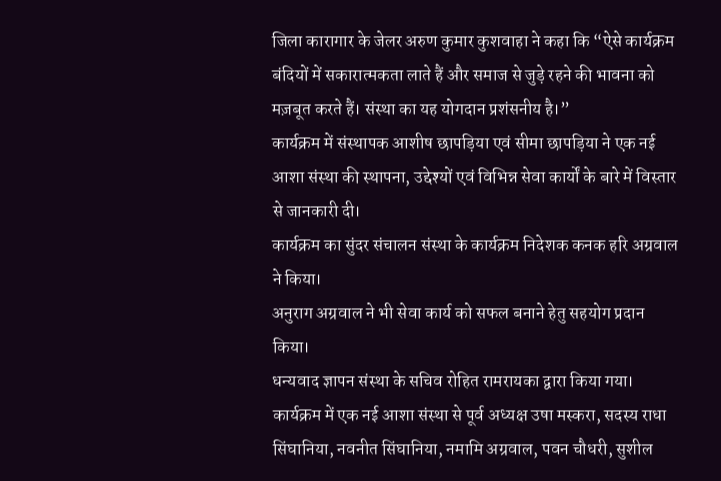जिला कारागार के जेलर अरुण कुमार कुशवाहा ने कहा कि “ऐसे कार्यक्रम बंदियों में सकारात्मकता लाते हैं और समाज से जुड़े रहने की भावना को मज़बूत करते हैं। संस्था का यह योगदान प्रशंसनीय है।”
कार्यक्रम में संस्थापक आशीष छापड़िया एवं सीमा छापड़िया ने एक नई आशा संस्था की स्थापना, उद्देश्यों एवं विभिन्न सेवा कार्यों के बारे में विस्तार से जानकारी दी।
कार्यक्रम का सुंदर संचालन संस्था के कार्यक्रम निदेशक कनक हरि अग्रवाल ने किया।
अनुराग अग्रवाल ने भी सेवा कार्य को सफल बनाने हेतु सहयोग प्रदान किया।
धन्यवाद ज्ञापन संस्था के सचिव रोहित रामरायका द्वारा किया गया।
कार्यक्रम में एक नई आशा संस्था से पूर्व अध्यक्ष उषा मस्करा, सदस्य राधा सिंघानिया, नवनीत सिंघानिया, नमामि अग्रवाल, पवन चौधरी, सुशील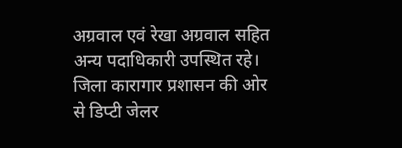अग्रवाल एवं रेखा अग्रवाल सहित अन्य पदाधिकारी उपस्थित रहे।
जिला कारागार प्रशासन की ओर से डिप्टी जेलर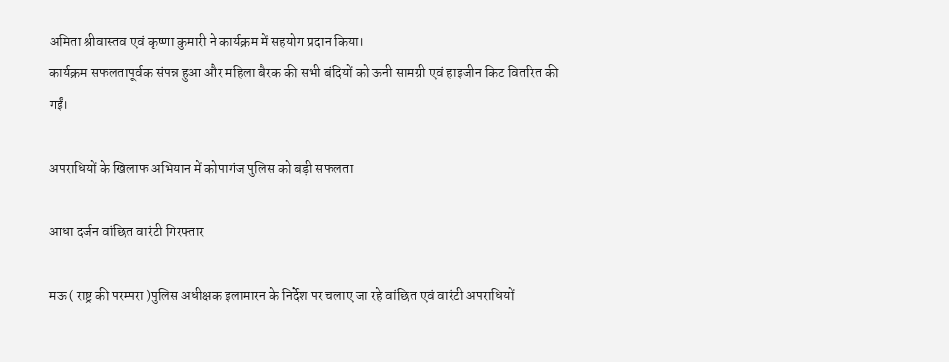अमिता श्रीवास्तव एवं कृष्णा कुमारी ने कार्यक्रम में सहयोग प्रदान किया।
कार्यक्रम सफलतापूर्वक संपन्न हुआ और महिला बैरक की सभी बंदियों को ऊनी सामग्री एवं हाइजीन किट वितरित की गईं।

अपराधियों के खिलाफ अभियान में कोपागंज पुलिस को बड़ी सफलता

आधा दर्जन वांछित वारंटी गिरफ्तार

मऊ ( राष्ट्र की परम्परा )पुलिस अधीक्षक इलामारन के निर्देश पर चलाए जा रहे वांछित एवं वारंटी अपराधियों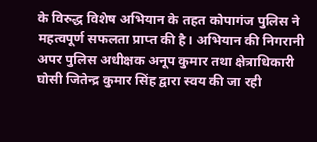के विरुद्ध विशेष अभियान के तहत कोपागंज पुलिस ने महत्वपूर्ण सफलता प्राप्त की है। अभियान की निगरानी अपर पुलिस अधीक्षक अनूप कुमार तथा क्षेत्राधिकारी घोसी जितेन्द्र कुमार सिंह द्वारा स्वय की जा रही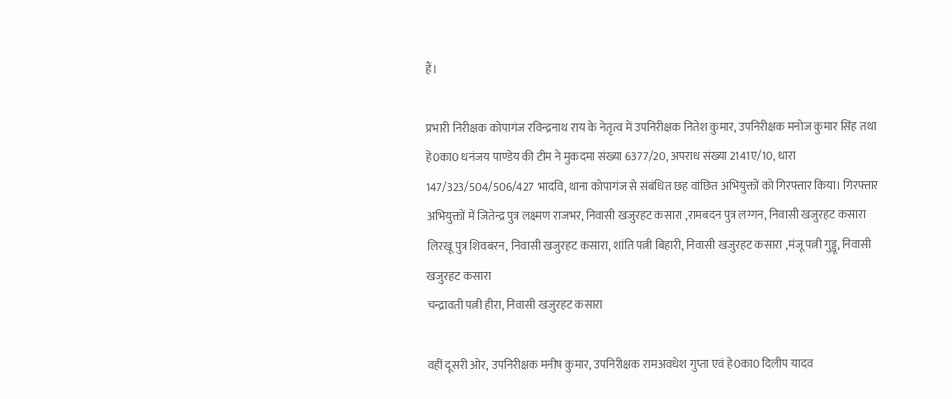हैं।

प्रभारी निरीक्षक कोपागंज रविन्द्रनाथ राय के नेतृत्व में उपनिरीक्षक नितेश कुमार, उपनिरीक्षक मनोज कुमार सिंह तथा हे0का0 धनंजय पाण्डेय की टीम ने मुकदमा संख्या 6377/20, अपराध संख्या 2141ए/10, धारा 147/323/504/506/427 भादवि, थाना कोपागंज से संबंधित छह वांछित अभियुक्तों को गिरफ्तार किया। गिरफ्तार अभियुक्तों में जितेन्द्र पुत्र लक्ष्मण राजभर, निवासी खजुरहट कसारा ,रामबदन पुत्र लग्गन, निवासी खजुरहट कसारा
लिरखू पुत्र शिवबरन, निवासी खजुरहट कसारा, शांति पत्नी बिहारी, निवासी खजुरहट कसारा ,मंजू पत्नी गुड्डू, निवासी खजुरहट कसारा
चन्द्रावती पत्नी हीरा, निवासी खजुरहट कसारा

वहीं दूसरी ओर, उपनिरीक्षक मनीष कुमार, उपनिरीक्षक रामअवधेश गुप्ता एवं हे0का0 दिलीप यादव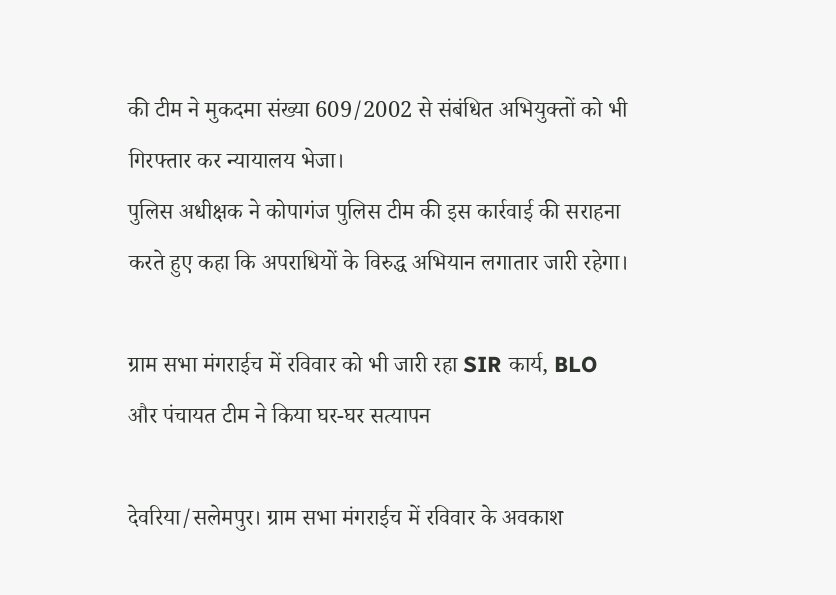की टीम ने मुकदमा संख्या 609/2002 से संबंधित अभियुक्तों को भी गिरफ्तार कर न्यायालय भेजा।
पुलिस अधीक्षक ने कोपागंज पुलिस टीम की इस कार्रवाई की सराहना करते हुए कहा कि अपराधियों के विरुद्ध अभियान लगातार जारी रहेगा।

ग्राम सभा मंगराईच में रविवार को भी जारी रहा SIR कार्य, BLO और पंचायत टीम ने किया घर-घर सत्यापन

देवरिया/सलेमपुर। ग्राम सभा मंगराईच में रविवार के अवकाश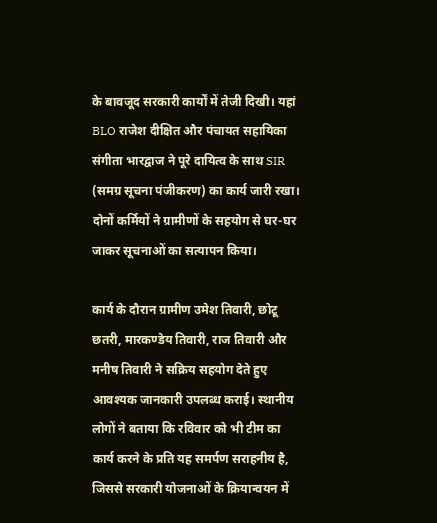के बावजूद सरकारी कार्यों में तेजी दिखी। यहां BLO राजेश दीक्षित और पंचायत सहायिका संगीता भारद्वाज ने पूरे दायित्व के साथ SIR (समग्र सूचना पंजीकरण) का कार्य जारी रखा। दोनों कर्मियों ने ग्रामीणों के सहयोग से घर-घर जाकर सूचनाओं का सत्यापन किया।

कार्य के दौरान ग्रामीण उमेश तिवारी, छोटू छतरी, मारकण्डेय तिवारी, राज तिवारी और मनीष तिवारी ने सक्रिय सहयोग देते हुए आवश्यक जानकारी उपलब्ध कराई। स्थानीय लोगों ने बताया कि रविवार को भी टीम का कार्य करने के प्रति यह समर्पण सराहनीय है, जिससे सरकारी योजनाओं के क्रियान्वयन में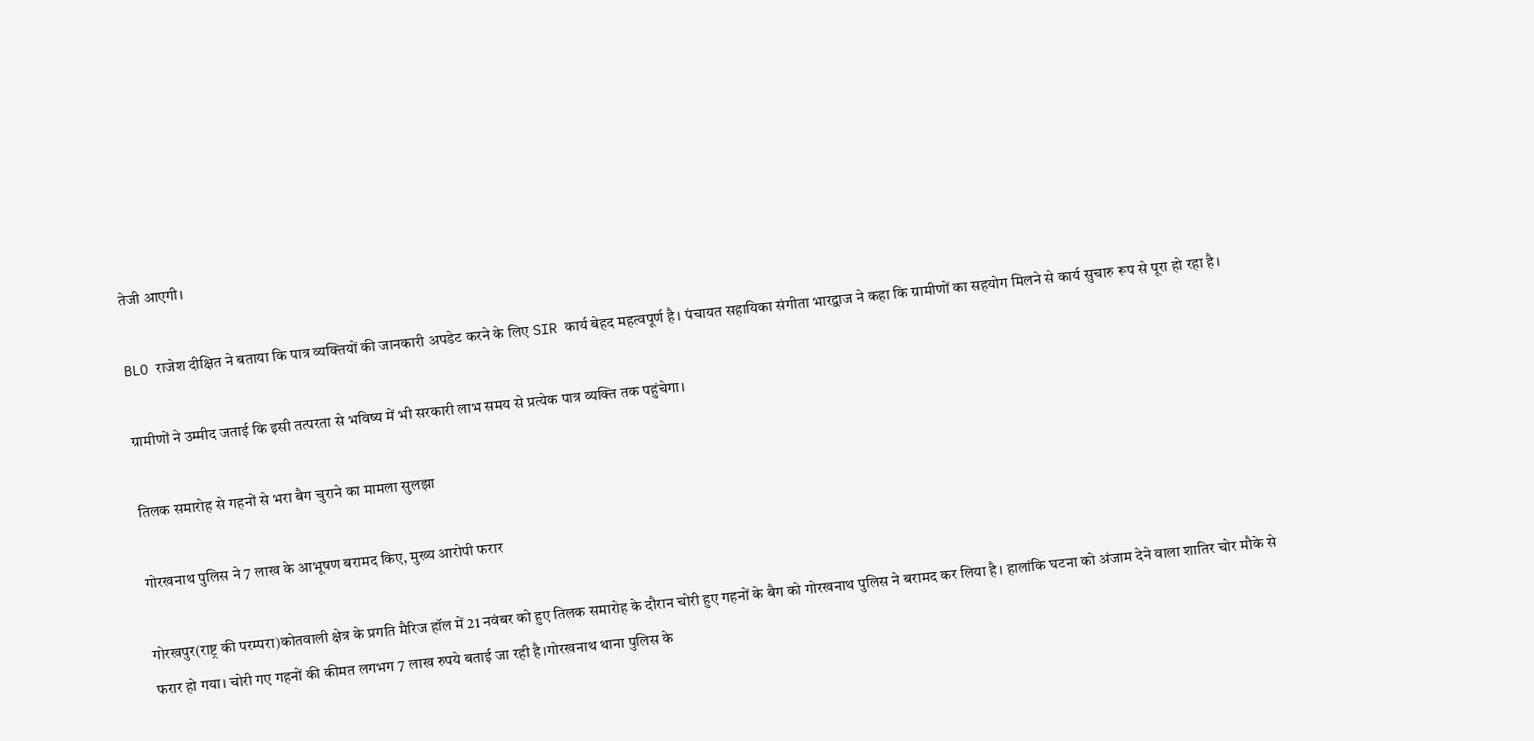तेजी आएगी।

BLO राजेश दीक्षित ने बताया कि पात्र व्यक्तियों की जानकारी अपडेट करने के लिए SIR कार्य बेहद महत्वपूर्ण है। पंचायत सहायिका संगीता भारद्वाज ने कहा कि ग्रामीणों का सहयोग मिलने से कार्य सुचारु रूप से पूरा हो रहा है।

ग्रामीणों ने उम्मीद जताई कि इसी तत्परता से भविष्य में भी सरकारी लाभ समय से प्रत्येक पात्र व्यक्ति तक पहुंचेगा।

तिलक समारोह से गहनों से भरा बैग चुराने का मामला सुलझा

गोरखनाथ पुलिस ने 7 लाख के आभूषण बरामद किए, मुख्य आरोपी फरार

गोरखपुर(राष्ट्र की परम्परा)कोतवाली क्षेत्र के प्रगति मैरिज हॉल में 21 नवंबर को हुए तिलक समारोह के दौरान चोरी हुए गहनों के बैग को गोरखनाथ पुलिस ने बरामद कर लिया है। हालांकि घटना को अंजाम देने वाला शातिर चोर मौके से फरार हो गया। चोरी गए गहनों की कीमत लगभग 7 लाख रुपये बताई जा रही है।गोरखनाथ थाना पुलिस के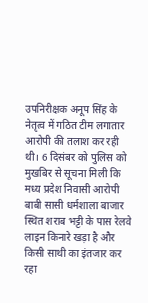उपनिरीक्षक अनूप सिंह के नेतृत्व में गठित टीम लगातार आरोपी की तलाश कर रही थी। 6 दिसंबर को पुलिस को मुखबिर से सूचना मिली कि मध्य प्रदेश निवासी आरोपी बाबी सासी धर्मशाला बाजार स्थित शराब भट्टी के पास रेलवे लाइन किनारे खड़ा है और किसी साथी का इंतजार कर रहा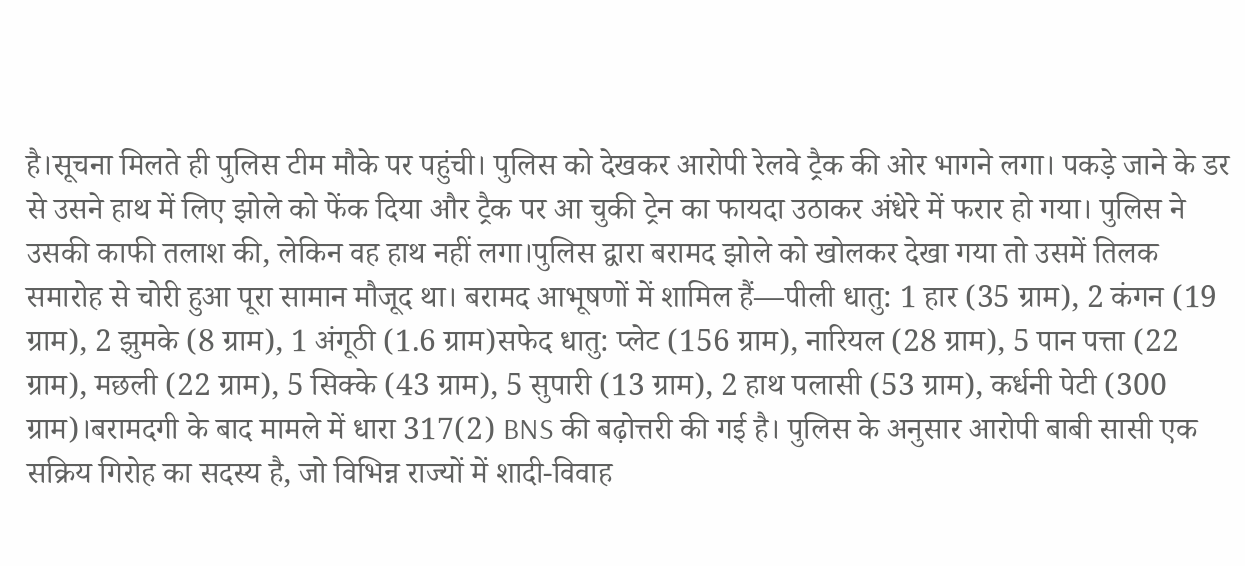है।सूचना मिलते ही पुलिस टीम मौके पर पहुंची। पुलिस को देखकर आरोपी रेलवे ट्रैक की ओर भागने लगा। पकड़े जाने के डर से उसने हाथ में लिए झोले को फेंक दिया और ट्रैक पर आ चुकी ट्रेन का फायदा उठाकर अंधेरे में फरार हो गया। पुलिस ने उसकी काफी तलाश की, लेकिन वह हाथ नहीं लगा।पुलिस द्वारा बरामद झोले को खोलकर देखा गया तो उसमें तिलक समारोह से चोरी हुआ पूरा सामान मौजूद था। बरामद आभूषणों में शामिल हैं—पीली धातु: 1 हार (35 ग्राम), 2 कंगन (19 ग्राम), 2 झुमके (8 ग्राम), 1 अंगूठी (1.6 ग्राम)सफेद धातु: प्लेट (156 ग्राम), नारियल (28 ग्राम), 5 पान पत्ता (22 ग्राम), मछली (22 ग्राम), 5 सिक्के (43 ग्राम), 5 सुपारी (13 ग्राम), 2 हाथ पलासी (53 ग्राम), कर्धनी पेटी (300 ग्राम)।बरामदगी के बाद मामले में धारा 317(2) BNS की बढ़ोत्तरी की गई है। पुलिस के अनुसार आरोपी बाबी सासी एक सक्रिय गिरोह का सदस्य है, जो विभिन्न राज्यों में शादी-विवाह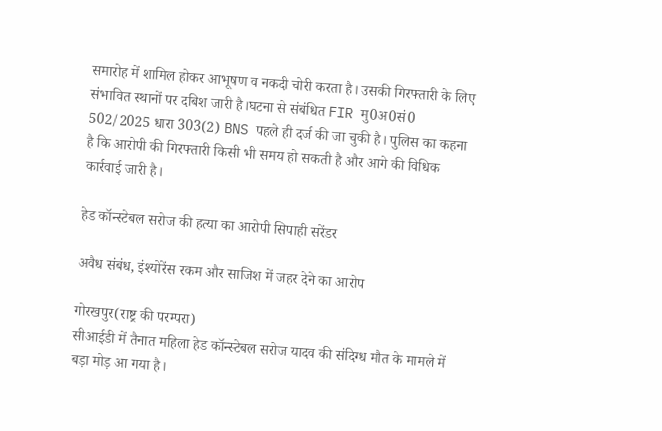समारोह में शामिल होकर आभूषण व नकदी चोरी करता है। उसकी गिरफ्तारी के लिए संभावित स्थानों पर दबिश जारी है।घटना से संबंधित FIR मु0अ0सं0 502/2025 धारा 303(2) BNS पहले ही दर्ज की जा चुकी है। पुलिस का कहना है कि आरोपी की गिरफ्तारी किसी भी समय हो सकती है और आगे की विधिक कार्रवाई जारी है।

हेड कॉन्स्टेबल सरोज की हत्या का आरोपी सिपाही सरेंडर

अवैध संबंध, इंश्योरेंस रकम और साजिश में जहर देने का आरोप

गोरखपुर(राष्ट्र की परम्परा)
सीआईडी में तैनात महिला हेड कॉन्स्टेबल सरोज यादव की संदिग्ध मौत के मामले में बड़ा मोड़ आ गया है।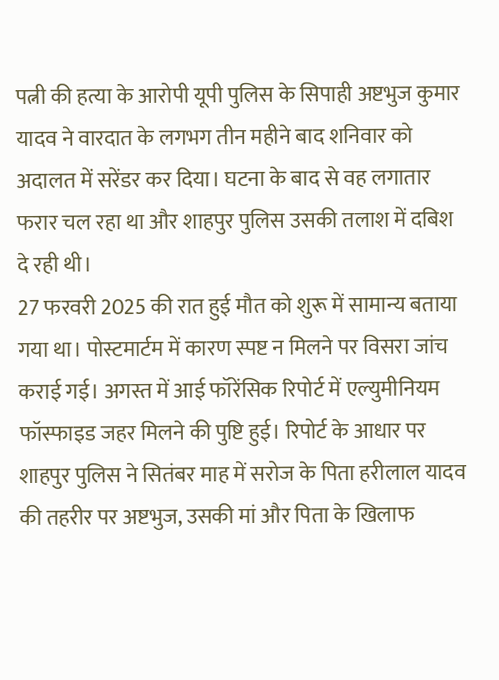पत्नी की हत्या के आरोपी यूपी पुलिस के सिपाही अष्टभुज कुमार यादव ने वारदात के लगभग तीन महीने बाद शनिवार को अदालत में सरेंडर कर दिया। घटना के बाद से वह लगातार फरार चल रहा था और शाहपुर पुलिस उसकी तलाश में दबिश दे रही थी।
27 फरवरी 2025 की रात हुई मौत को शुरू में सामान्य बताया गया था। पोस्टमार्टम में कारण स्पष्ट न मिलने पर विसरा जांच कराई गई। अगस्त में आई फॉरेंसिक रिपोर्ट में एल्युमीनियम फॉस्फाइड जहर मिलने की पुष्टि हुई। रिपोर्ट के आधार पर शाहपुर पुलिस ने सितंबर माह में सरोज के पिता हरीलाल यादव की तहरीर पर अष्टभुज, उसकी मां और पिता के खिलाफ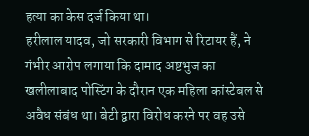हत्या का केस दर्ज किया था।
हरीलाल यादव, जो सरकारी विभाग से रिटायर हैं, ने गंभीर आरोप लगाया कि दामाद अष्टभुज का खलीलाबाद पोस्टिंग के दौरान एक महिला कांस्टेबल से अवैध संबंध था। बेटी द्वारा विरोध करने पर वह उसे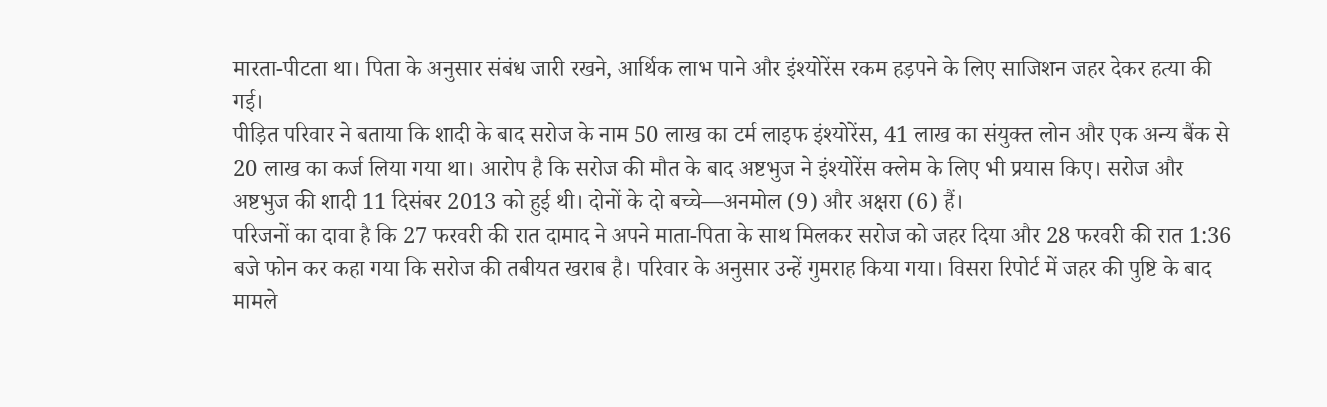मारता-पीटता था। पिता के अनुसार संबंध जारी रखने, आर्थिक लाभ पाने और इंश्योरेंस रकम हड़पने के लिए साजिशन जहर देकर हत्या की गई।
पीड़ित परिवार ने बताया कि शादी के बाद सरोज के नाम 50 लाख का टर्म लाइफ इंश्योरेंस, 41 लाख का संयुक्त लोन और एक अन्य बैंक से 20 लाख का कर्ज लिया गया था। आरोप है कि सरोज की मौत के बाद अष्टभुज ने इंश्योरेंस क्लेम के लिए भी प्रयास किए। सरोज और अष्टभुज की शादी 11 दिसंबर 2013 को हुई थी। दोनों के दो बच्चे—अनमोल (9) और अक्षरा (6) हैं।
परिजनों का दावा है कि 27 फरवरी की रात दामाद ने अपने माता-पिता के साथ मिलकर सरोज को जहर दिया और 28 फरवरी की रात 1:36 बजे फोन कर कहा गया कि सरोज की तबीयत खराब है। परिवार के अनुसार उन्हें गुमराह किया गया। विसरा रिपोर्ट में जहर की पुष्टि के बाद मामले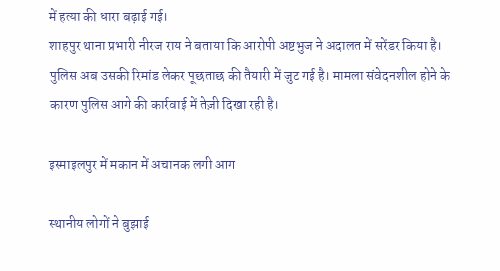में हत्या की धारा बढ़ाई गई।
शाहपुर थाना प्रभारी नीरज राय ने बताया कि आरोपी अष्टभुज ने अदालत में सरेंडर किया है। पुलिस अब उसकी रिमांड लेकर पूछताछ की तैयारी में जुट गई है। मामला संवेदनशील होने के कारण पुलिस आगे की कार्रवाई में तेज़ी दिखा रही है।

इस्माइलपुर में मकान में अचानक लगी आग

स्थानीय लोगों ने बुझाई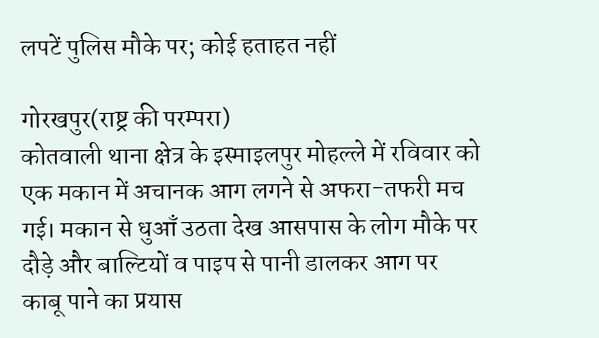लपटें पुलिस मौके पर; कोई हताहत नहीं

गोरखपुर(राष्ट्र की परम्परा)
कोतवाली थाना क्षेत्र के इस्माइलपुर मोहल्ले में रविवार को एक मकान में अचानक आग लगने से अफरा-तफरी मच गई। मकान से धुआँ उठता देख आसपास के लोग मौके पर दौड़े और बाल्टियों व पाइप से पानी डालकर आग पर काबू पाने का प्रयास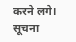करने लगे। सूचना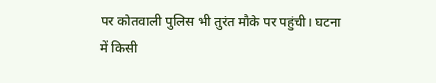पर कोतवाली पुलिस भी तुरंत मौके पर पहुंची। घटना में किसी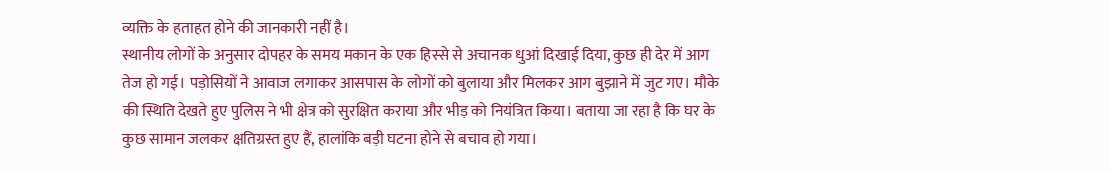व्यक्ति के हताहत होने की जानकारी नहीं है।
स्थानीय लोगों के अनुसार दोपहर के समय मकान के एक हिस्से से अचानक धुआं दिखाई दिया, कुछ ही देर में आग तेज हो गई। पड़ोसियों ने आवाज लगाकर आसपास के लोगों को बुलाया और मिलकर आग बुझाने में जुट गए। मौके की स्थिति देखते हुए पुलिस ने भी क्षेत्र को सुरक्षित कराया और भीड़ को नियंत्रित किया। बताया जा रहा है कि घर के कुछ सामान जलकर क्षतिग्रस्त हुए हैं, हालांकि बड़ी घटना होने से बचाव हो गया।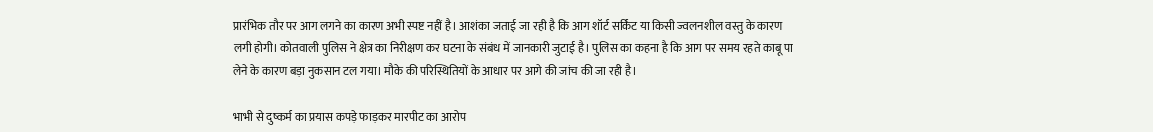प्रारंभिक तौर पर आग लगने का कारण अभी स्पष्ट नहीं है। आशंका जताई जा रही है कि आग शॉर्ट सर्किट या किसी ज्वलनशील वस्तु के कारण लगी होगी। कोतवाली पुलिस ने क्षेत्र का निरीक्षण कर घटना के संबंध में जानकारी जुटाई है। पुलिस का कहना है कि आग पर समय रहते काबू पा लेने के कारण बड़ा नुकसान टल गया। मौके की परिस्थितियों के आधार पर आगे की जांच की जा रही है।

भाभी से दुष्कर्म का प्रयास कपड़े फाड़कर मारपीट का आरोप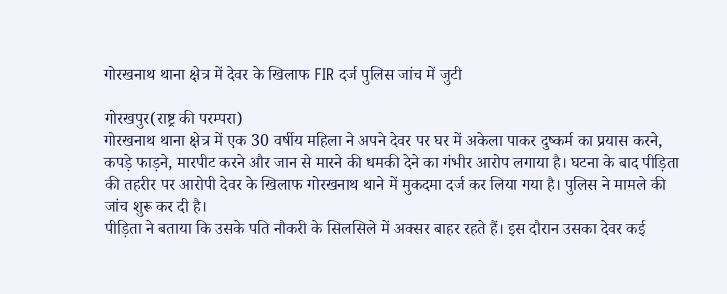गोरखनाथ थाना क्षेत्र में देवर के खिलाफ FIR दर्ज पुलिस जांच में जुटी

गोरखपुर(राष्ट्र की परम्परा)
गोरखनाथ थाना क्षेत्र में एक 30 वर्षीय महिला ने अपने देवर पर घर में अकेला पाकर दुष्कर्म का प्रयास करने, कपड़े फाड़ने, मारपीट करने और जान से मारने की धमकी देने का गंभीर आरोप लगाया है। घटना के बाद पीड़िता की तहरीर पर आरोपी देवर के खिलाफ गोरखनाथ थाने में मुकदमा दर्ज कर लिया गया है। पुलिस ने मामले की जांच शुरू कर दी है।
पीड़िता ने बताया कि उसके पति नौकरी के सिलसिले में अक्सर बाहर रहते हैं। इस दौरान उसका देवर कई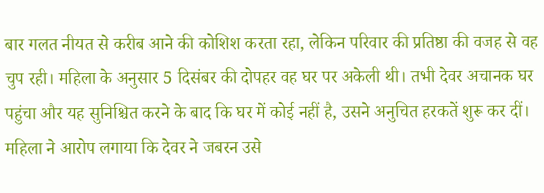बार गलत नीयत से करीब आने की कोशिश करता रहा, लेकिन परिवार की प्रतिष्ठा की वजह से वह चुप रही। महिला के अनुसार 5 दिसंबर की दोपहर वह घर पर अकेली थी। तभी देवर अचानक घर पहुंचा और यह सुनिश्चित करने के बाद कि घर में कोई नहीं है, उसने अनुचित हरकतें शुरू कर दीं।
महिला ने आरोप लगाया कि देवर ने जबरन उसे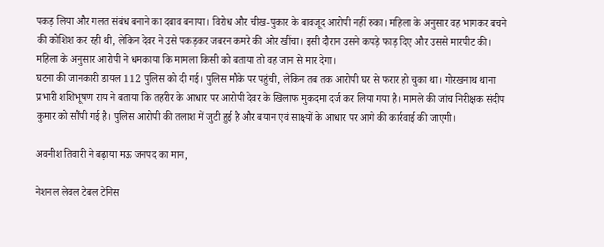पकड़ लिया और गलत संबंध बनाने का दबाव बनाया। विरोध और चीख-पुकार के बावजूद आरोपी नहीं रुका। महिला के अनुसार वह भागकर बचने की कोशिश कर रही थी, लेकिन देवर ने उसे पकड़कर जबरन कमरे की ओर खींचा। इसी दौरान उसने कपड़े फाड़ दिए और उससे मारपीट की। महिला के अनुसार आरोपी ने धमकाया कि मामला किसी को बताया तो वह जान से मार देगा।
घटना की जानकारी डायल 112 पुलिस को दी गई। पुलिस मौके पर पहुंची, लेकिन तब तक आरोपी घर से फरार हो चुका था। गोरखनाथ थाना प्रभारी शशिभूषण राय ने बताया कि तहरीर के आधार पर आरोपी देवर के खिलाफ मुकदमा दर्ज कर लिया गया है। मामले की जांच निरीक्षक संदीप कुमार को सौंपी गई है। पुलिस आरोपी की तलाश में जुटी हुई है और बयान एवं साक्ष्यों के आधार पर आगे की कार्रवाई की जाएगी।

अवनीश तिवारी ने बढ़ाया मऊ जनपद का मान,

नेशनल लेवल टेबल टेनिस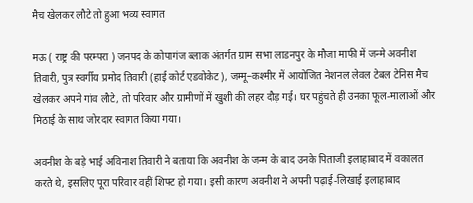मैच खेलकर लौटे तो हुआ भव्य स्वागत

मऊ ( राष्ट्र की परम्परा ) जनपद के कोपागंज ब्लाक अंतर्गत ग्राम सभा लाडनपुर के मौजा माफी में जन्मे अवनीश तिवारी, पुत्र स्वर्गीय प्रमोद तिवारी (हाई कोर्ट एडवोकेट), जम्मू–कश्मीर में आयोजित नेशनल लेवल टेबल टेनिस मैच खेलकर अपने गांव लौटे, तो परिवार और ग्रामीणों में खुशी की लहर दौड़ गई। घर पहुंचते ही उनका फूल-मालाओं और मिठाई के साथ जोरदार स्वागत किया गया।

अवनीश के बड़े भाई अविनाश तिवारी ने बताया कि अवनीश के जन्म के बाद उनके पिताजी इलाहाबाद में वकालत करते थे, इसलिए पूरा परिवार वहीं शिफ्ट हो गया। इसी कारण अवनीश ने अपनी पढ़ाई-लिखाई इलाहाबाद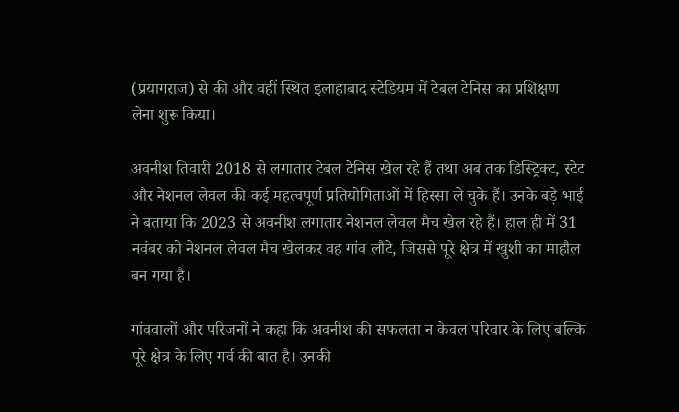(प्रयागराज) से की और वहीं स्थित इलाहाबाद स्टेडियम में टेबल टेनिस का प्रशिक्षण लेना शुरू किया।

अवनीश तिवारी 2018 से लगातार टेबल टेनिस खेल रहे हैं तथा अब तक डिस्ट्रिक्ट, स्टेट और नेशनल लेवल की कई महत्वपूर्ण प्रतियोगिताओं में हिस्सा ले चुके हैं। उनके बड़े भाई ने बताया कि 2023 से अवनीश लगातार नेशनल लेवल मैच खेल रहे हैं। हाल ही में 31 नवंबर को नेशनल लेवल मैच खेलकर वह गांव लौटे, जिससे पूरे क्षेत्र में खुशी का माहौल बन गया है।

गांववालों और परिजनों ने कहा कि अवनीश की सफलता न केवल परिवार के लिए बल्कि पूरे क्षेत्र के लिए गर्व की बात है। उनकी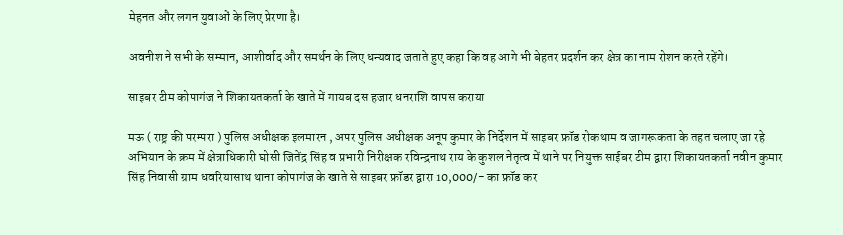मेहनत और लगन युवाओं के लिए प्रेरणा है।

अवनीश ने सभी के सम्मान, आशीर्वाद और समर्थन के लिए धन्यवाद जताते हुए कहा कि वह आगे भी बेहतर प्रदर्शन कर क्षेत्र का नाम रोशन करते रहेंगे।

साइबर टीम कोपागंज ने शिकायतकर्ता के खाते में गायब दस हजार धनराशि वापस कराया

मऊ ( राष्ट्र की परम्परा ) पुलिस अधीक्षक इलमारन , अपर पुलिस अधीक्षक अनूप कुमार के निर्देशन में साइबर फ्रॉड रोकथाम व जागरूकता के तहत चलाए जा रहे अभियान के क्रम में क्षेत्राधिकारी घोसी जितेंद्र सिंह व प्रभारी निरीक्षक रविन्द्रनाथ राय के कुशल नेतृत्व में थाने पर नियुक्त साईबर टीम द्वारा शिकायतकर्ता नवीन कुमार सिंह निवासी ग्राम धवरियासाथ थाना कोपागंज के खाते से साइबर फ्रॉडर द्वारा 10,000/- का फ्रॉड कर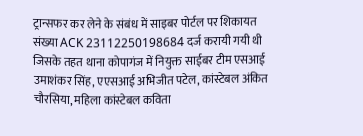ट्रान्सफर कर लेने के संबंध में साइबर पोर्टल पर शिकायत संख्या ACK 23112250198684 दर्ज करायी गयी थी जिसके तहत थाना कोपागंज में नियुक्त साईबर टीम एसआई उमाशंकर सिंह, एएसआई अभिजीत पटेल, कांस्टेबल अंकित चौरसिया, महिला कांस्टेबल कविता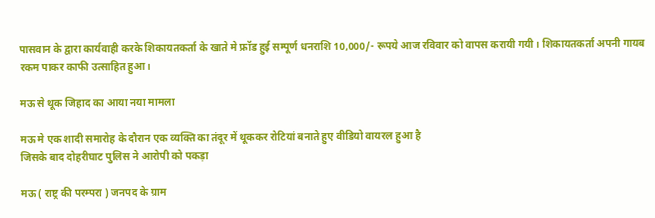पासवान के द्वारा कार्यवाही करके शिकायतकर्ता के खाते मे फ्रॉड हुई सम्पूर्ण धनराशि 10,000/- रूपये आज रविवार को वापस करायी गयी। शिकायतकर्ता अपनी गायब रकम पाकर काफी उत्साहित हुआ।

मऊ से थूक जिहाद का आया नया मामला

मऊ मे एक शादी समारोह के दौरान एक व्यक्ति का तंदूर में थूककर रोटियां बनाते हुए वीडियो वायरल हुआ है
जिसके बाद दोहरीघाट पुलिस ने आरोपी को पकड़ा

मऊ ( राष्ट्र की परम्परा ) जनपद के ग्राम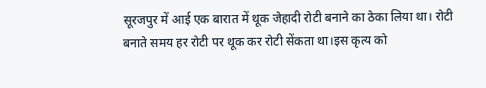सूरजपुर में आई एक बारात में थूक जेहादी रोटी बनाने का ठेका लिया था। रोटी बनाते समय हर रोटी पर थूक कर रोटी सेंकता था।इस कृत्य को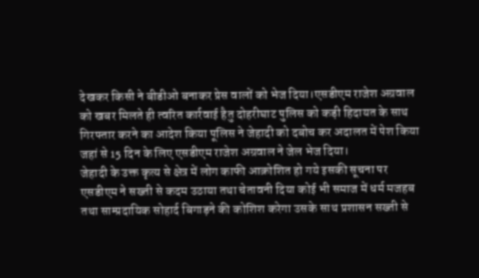देखकर किसी ने बीडीओ बनाकर प्रेस वालों को भेज दिया।एसडीएम राजेश अग्रवाल को खबर मिलते ही त्वरित कार्रवाई हैतु दोहरीघाट पुलिस को कड़ी हिदायत के साथ गिरफ्तार करने का आदेश किया पूलिस ने जेहादी को दबोच कर अदालत में पेश किया जहां से 15 दिन के लिए एसडीएम राजेश अग्रवाल ने जेल भेज दिया।
जेहादी के उक्त कृत्य से क्षेत्र में लोग काफी आक्रोशित हो गये इसकी सूचना पर एसडीएम ने सख्ती से कदम उठाया तथा चेतावनी दिया कोई भी समाज में धर्म मजहब तथा साम्प्रदायिक सोहार्द बिगाड़ने की कोशिश करेगा उसके साथ प्रशासन सख्ती से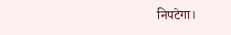निपटेगा।